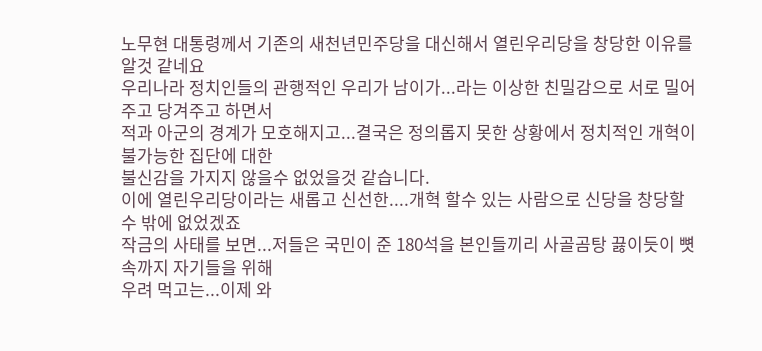노무현 대통령께서 기존의 새천년민주당을 대신해서 열린우리당을 창당한 이유를 알것 같네요
우리나라 정치인들의 관행적인 우리가 남이가...라는 이상한 친밀감으로 서로 밀어주고 당겨주고 하면서
적과 아군의 경계가 모호해지고...결국은 정의롭지 못한 상황에서 정치적인 개혁이 불가능한 집단에 대한
불신감을 가지지 않을수 없었을것 같습니다.
이에 열린우리당이라는 새롭고 신선한....개혁 할수 있는 사람으로 신당을 창당할 수 밖에 없었겠죠
작금의 사태를 보면...저들은 국민이 준 180석을 본인들끼리 사골곰탕 끓이듯이 뼛속까지 자기들을 위해
우려 먹고는...이제 와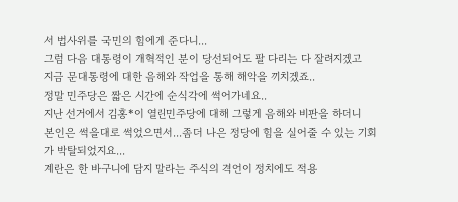서 법사위를 국민의 힘에게 준다니...
그럼 다음 대통령이 개혁적인 분이 당선되어도 팔 다리는 다 잘려지겠고
지금 문대통령에 대한 음해와 작업을 통해 해악을 끼치겠죠..
정말 민주당은 짧은 시간에 순식각에 썩어가네요..
지난 선거에서 김홍*이 열린민주당에 대해 그렇게 음해와 비판을 하더니
본인은 썩을대로 썩었으면서...좀더 나은 정당에 힘을 실어줄 수 있는 기회가 박탈되었지요...
계란은 한 바구니에 담지 말라는 주식의 격언이 정치에도 적용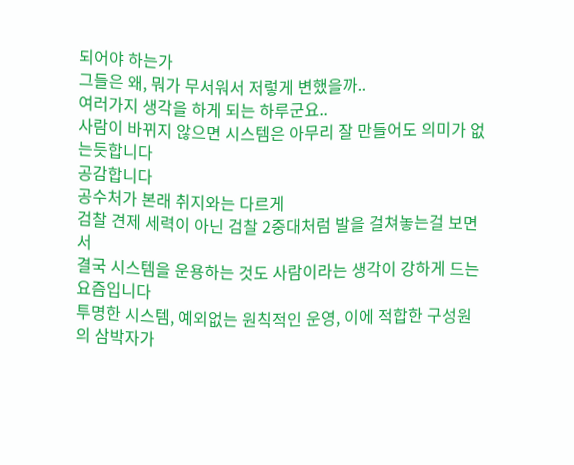되어야 하는가
그들은 왜, 뭐가 무서워서 저렇게 변했을까..
여러가지 생각을 하게 되는 하루군요..
사람이 바뀌지 않으면 시스템은 아무리 잘 만들어도 의미가 없는듯합니다
공감합니다
공수처가 본래 취지와는 다르게
검찰 견제 세력이 아닌 검찰 2중대처럼 발을 걸쳐놓는걸 보면서
결국 시스템을 운용하는 것도 사람이라는 생각이 강하게 드는 요즘입니다
투명한 시스템, 예외없는 원칙적인 운영, 이에 적합한 구성원의 삼박자가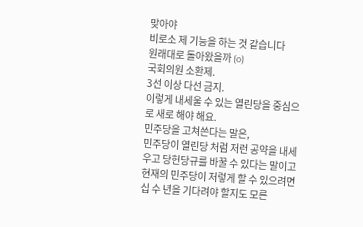맞아야
비로소 제 기능을 하는 것 같습니다
원래대로 돌아왔을까 (o)
국회의원 소환제.
3선 이상 다선 금지.
이렇게 내세울 수 있는 열린당을 중심으로 새로 해야 해요.
민주당을 고쳐쓴다는 말은,
민주당이 열린당 처럼 저런 공약을 내세우고 당헌당규를 바꿀 수 있다는 말이고
현재의 민주당이 저렇게 할 수 있으려면 십 수 년을 기다려야 할지도 모른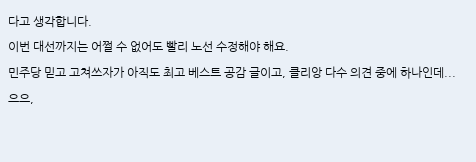다고 생각합니다.
이번 대선까지는 어쩔 수 없어도 빨리 노선 수정해야 해요.
민주당 믿고 고쳐쓰자가 아직도 최고 베스트 공감 글이고, 클리앙 다수 의견 중에 하나인데...
으으,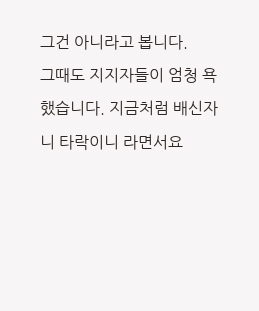그건 아니라고 봅니다.
그때도 지지자들이 엄청 욕했습니다. 지금처럼 배신자니 타락이니 라면서요